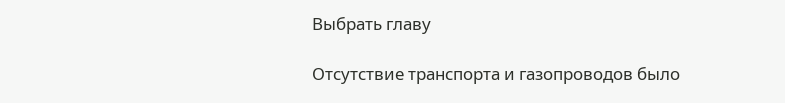Выбрать главу

Отсутствие транспорта и газопроводов было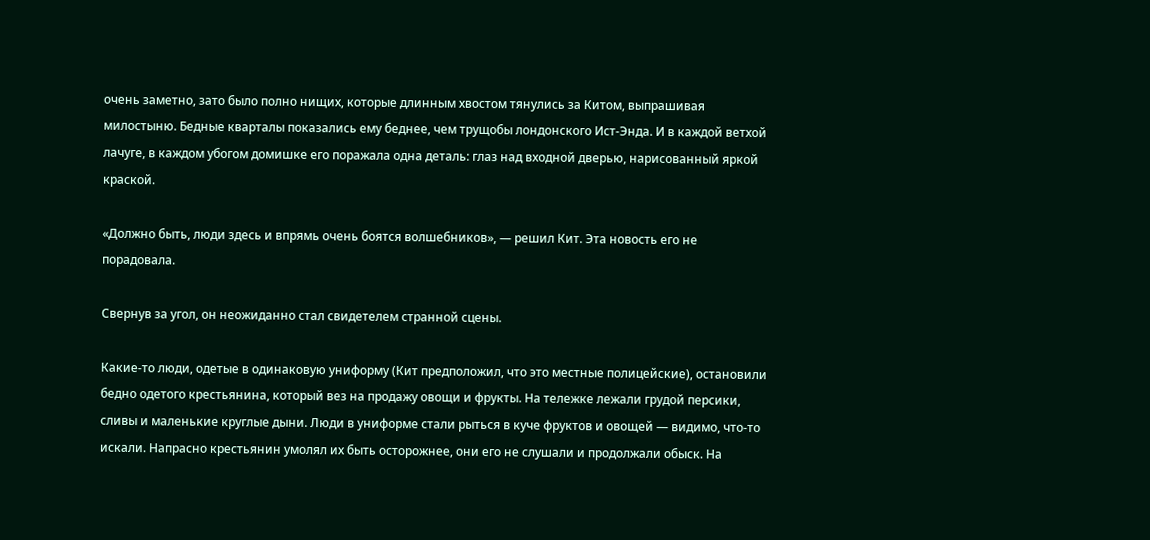очень заметно, зато было полно нищих, которые длинным хвостом тянулись за Китом, выпрашивая милостыню. Бедные кварталы показались ему беднее, чем трущобы лондонского Ист-Энда. И в каждой ветхой лачуге, в каждом убогом домишке его поражала одна деталь: глаз над входной дверью, нарисованный яркой краской.

«Должно быть, люди здесь и впрямь очень боятся волшебников», — решил Кит. Эта новость его не порадовала.

Свернув за угол, он неожиданно стал свидетелем странной сцены.

Какие-то люди, одетые в одинаковую униформу (Кит предположил, что это местные полицейские), остановили бедно одетого крестьянина, который вез на продажу овощи и фрукты. На тележке лежали грудой персики, сливы и маленькие круглые дыни. Люди в униформе стали рыться в куче фруктов и овощей — видимо, что-то искали. Напрасно крестьянин умолял их быть осторожнее, они его не слушали и продолжали обыск. На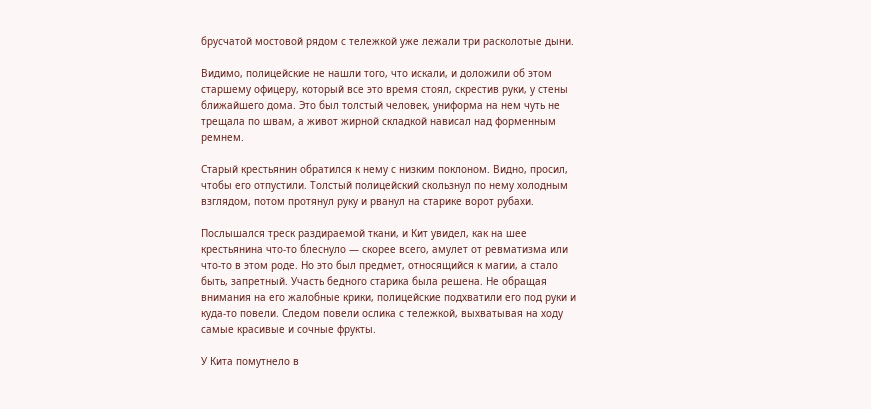брусчатой мостовой рядом с тележкой уже лежали три расколотые дыни.

Видимо, полицейские не нашли того, что искали, и доложили об этом старшему офицеру, который все это время стоял, скрестив руки, у стены ближайшего дома. Это был толстый человек, униформа на нем чуть не трещала по швам, а живот жирной складкой нависал над форменным ремнем.

Старый крестьянин обратился к нему с низким поклоном. Видно, просил, чтобы его отпустили. Толстый полицейский скользнул по нему холодным взглядом, потом протянул руку и рванул на старике ворот рубахи.

Послышался треск раздираемой ткани, и Кит увидел, как на шее крестьянина что-то блеснуло — скорее всего, амулет от ревматизма или что-то в этом роде. Но это был предмет, относящийся к магии, а стало быть, запретный. Участь бедного старика была решена. Не обращая внимания на его жалобные крики, полицейские подхватили его под руки и куда-то повели. Следом повели ослика с тележкой, выхватывая на ходу самые красивые и сочные фрукты.

У Кита помутнело в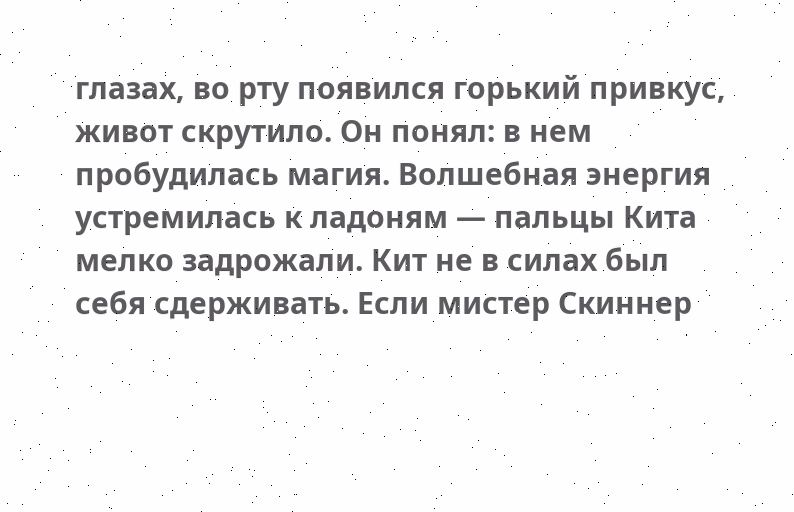глазах, во рту появился горький привкус, живот скрутило. Он понял: в нем пробудилась магия. Волшебная энергия устремилась к ладоням — пальцы Кита мелко задрожали. Кит не в силах был себя сдерживать. Если мистер Скиннер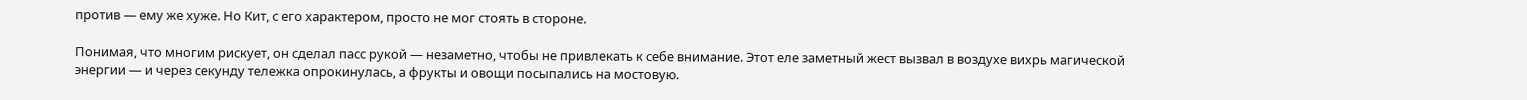против — ему же хуже. Но Кит, с его характером, просто не мог стоять в стороне.

Понимая, что многим рискует, он сделал пасс рукой — незаметно, чтобы не привлекать к себе внимание. Этот еле заметный жест вызвал в воздухе вихрь магической энергии — и через секунду тележка опрокинулась, а фрукты и овощи посыпались на мостовую.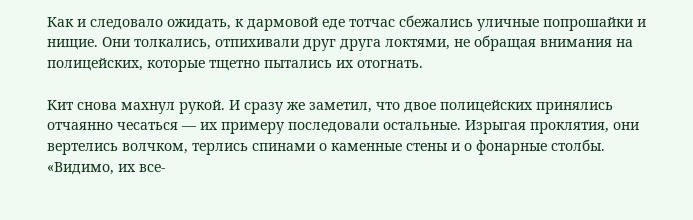Как и следовало ожидать, к дармовой еде тотчас сбежались уличные попрошайки и нищие. Они толкались, отпихивали друг друга локтями, не обращая внимания на полицейских, которые тщетно пытались их отогнать.

Кит снова махнул рукой. И сразу же заметил, что двое полицейских принялись отчаянно чесаться — их примеру последовали остальные. Изрыгая проклятия, они вертелись волчком, терлись спинами о каменные стены и о фонарные столбы. «Видимо, их все-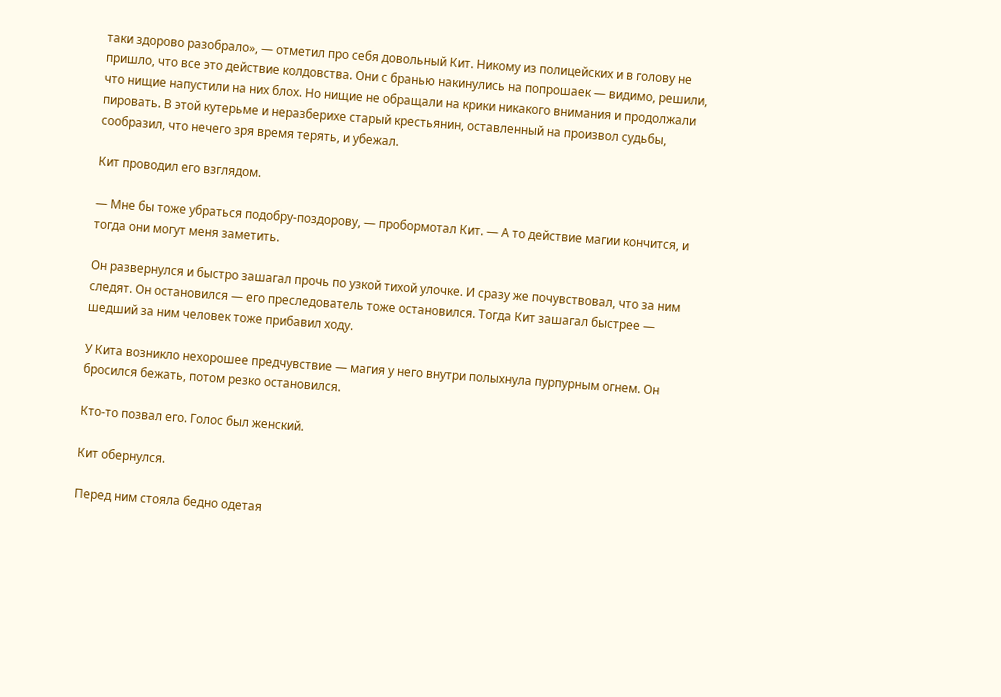таки здорово разобрало», — отметил про себя довольный Кит. Никому из полицейских и в голову не пришло, что все это действие колдовства. Они с бранью накинулись на попрошаек — видимо, решили, что нищие напустили на них блох. Но нищие не обращали на крики никакого внимания и продолжали пировать. В этой кутерьме и неразберихе старый крестьянин, оставленный на произвол судьбы, сообразил, что нечего зря время терять, и убежал.

Кит проводил его взглядом.

— Мне бы тоже убраться подобру-поздорову, — пробормотал Кит. — А то действие магии кончится, и тогда они могут меня заметить.

Он развернулся и быстро зашагал прочь по узкой тихой улочке. И сразу же почувствовал, что за ним следят. Он остановился — его преследователь тоже остановился. Тогда Кит зашагал быстрее — шедший за ним человек тоже прибавил ходу.

У Кита возникло нехорошее предчувствие — магия у него внутри полыхнула пурпурным огнем. Он бросился бежать, потом резко остановился.

Кто-то позвал его. Голос был женский.

Кит обернулся.

Перед ним стояла бедно одетая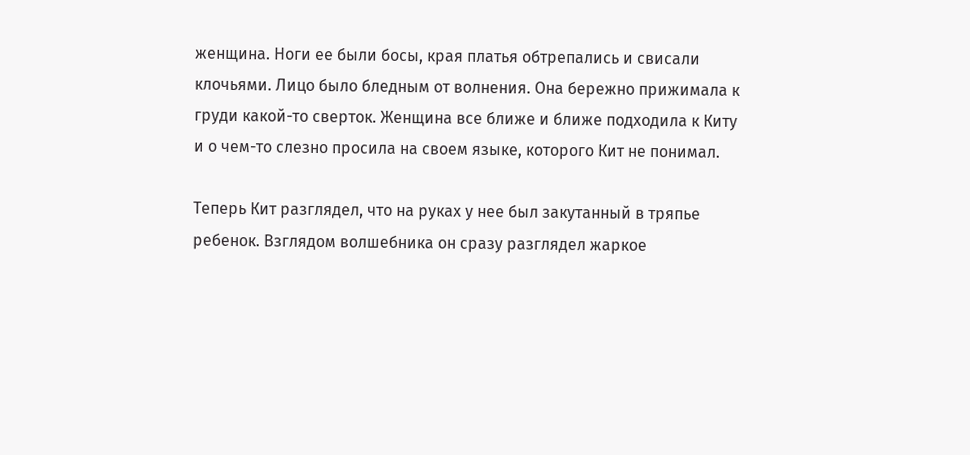женщина. Ноги ее были босы, края платья обтрепались и свисали клочьями. Лицо было бледным от волнения. Она бережно прижимала к груди какой-то сверток. Женщина все ближе и ближе подходила к Киту и о чем-то слезно просила на своем языке, которого Кит не понимал.

Теперь Кит разглядел, что на руках у нее был закутанный в тряпье ребенок. Взглядом волшебника он сразу разглядел жаркое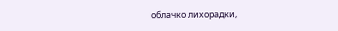облачко лихорадки,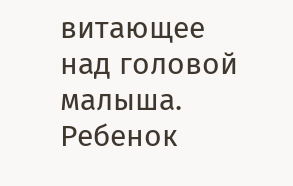витающее над головой малыша. Ребенок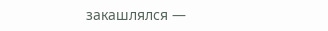закашлялся —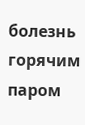болезнь горячим паром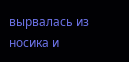вырвалась из носика и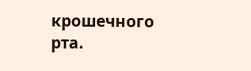крошечного рта.